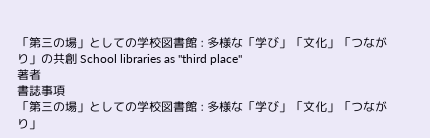「第三の場」としての学校図書館 : 多様な「学び」「文化」「つながり」の共創 School libraries as "third place"
著者
書誌事項
「第三の場」としての学校図書館 : 多様な「学び」「文化」「つながり」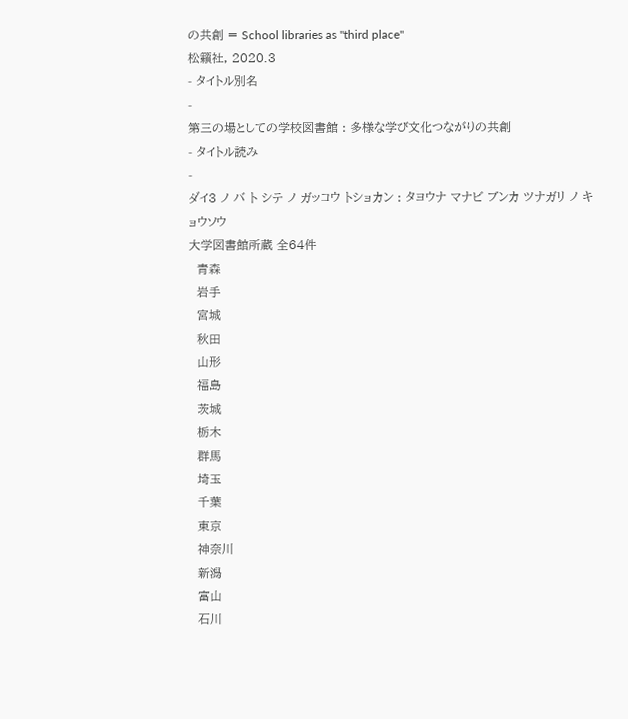の共創 = School libraries as "third place"
松籟社, 2020.3
- タイトル別名
-
第三の場としての学校図書館 : 多様な学び文化つながりの共創
- タイトル読み
-
ダイ3 ノ バ ト シテ ノ ガッコウ トショカン : タヨウナ マナビ ブンカ ツナガリ ノ キョウソウ
大学図書館所蔵 全64件
  青森
  岩手
  宮城
  秋田
  山形
  福島
  茨城
  栃木
  群馬
  埼玉
  千葉
  東京
  神奈川
  新潟
  富山
  石川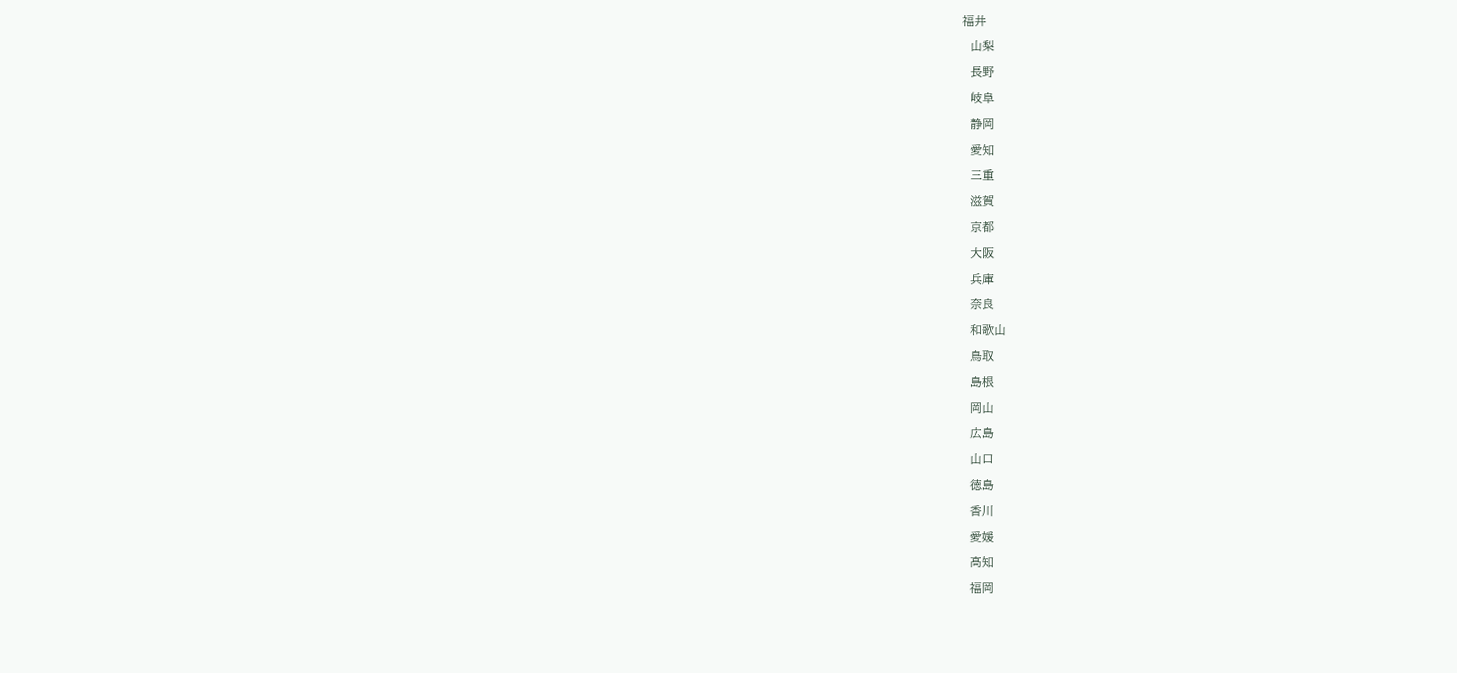福井
  山梨
  長野
  岐阜
  静岡
  愛知
  三重
  滋賀
  京都
  大阪
  兵庫
  奈良
  和歌山
  鳥取
  島根
  岡山
  広島
  山口
  徳島
  香川
  愛媛
  高知
  福岡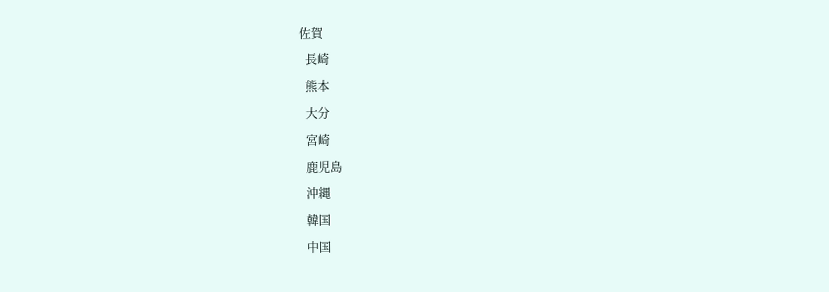佐賀
  長崎
  熊本
  大分
  宮崎
  鹿児島
  沖縄
  韓国
  中国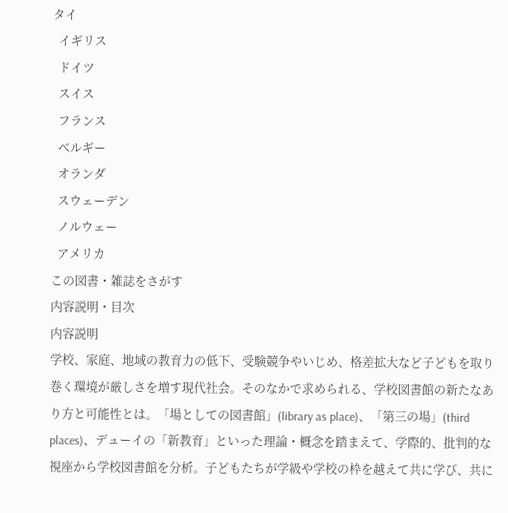タイ
  イギリス
  ドイツ
  スイス
  フランス
  ベルギー
  オランダ
  スウェーデン
  ノルウェー
  アメリカ
この図書・雑誌をさがす
内容説明・目次
内容説明
学校、家庭、地域の教育力の低下、受験競争やいじめ、格差拡大など子どもを取り巻く環境が厳しさを増す現代社会。そのなかで求められる、学校図書館の新たなあり方と可能性とは。「場としての図書館」(library as place)、「第三の場」(third places)、デューイの「新教育」といった理論・概念を踏まえて、学際的、批判的な視座から学校図書館を分析。子どもたちが学級や学校の枠を越えて共に学び、共に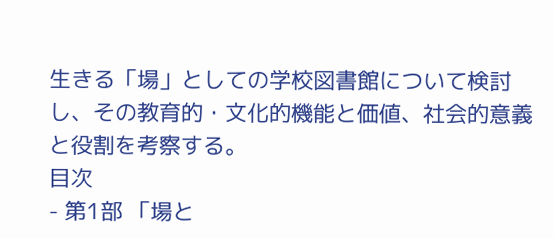生きる「場」としての学校図書館について検討し、その教育的・文化的機能と価値、社会的意義と役割を考察する。
目次
- 第1部 「場と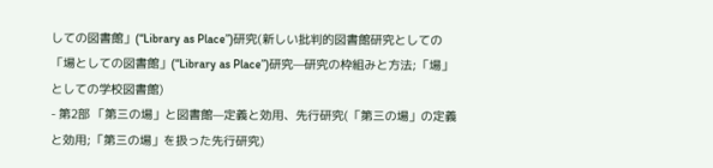しての図書館」(“Library as Place”)研究(新しい批判的図書館研究としての「場としての図書館」(“Library as Place”)研究—研究の枠組みと方法;「場」としての学校図書館)
- 第2部 「第三の場」と図書館—定義と効用、先行研究(「第三の場」の定義と効用;「第三の場」を扱った先行研究)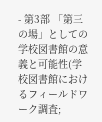- 第3部 「第三の場」としての学校図書館の意義と可能性(学校図書館におけるフィールドワーク調査;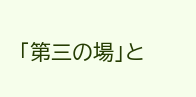「第三の場」と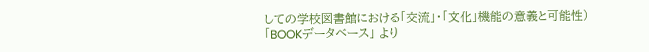しての学校図書館における「交流」・「文化」機能の意義と可能性)
「BOOKデータベース」 より